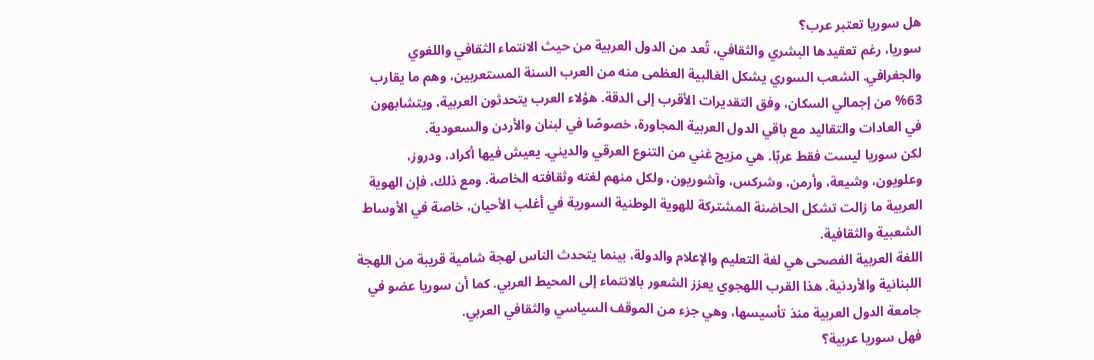هل سوريا تعتبر عرب؟
سوريا، رغم تعقيدها البشري والثقافي، تُعد من الدول العربية من حيث الانتماء الثقافي واللغوي والجغرافي. الشعب السوري يشكل الغالبية العظمى منه من العرب السنة المستعربين، وهم ما يقارب 63% من إجمالي السكان، وفق التقديرات الأقرب إلى الدقة. هؤلاء العرب يتحدثون العربية، ويتشابهون في العادات والتقاليد مع باقي الدول العربية المجاورة، خصوصًا في لبنان والأردن والسعودية.
لكن سوريا ليست فقط عربًا. هي مزيج غني من التنوع العرقي والديني. يعيش فيها أكراد، ودروز، وعلويون، وشيعة، وأرمن، وشركس، وآشوريون، ولكل منهم لغته وثقافته الخاصة. ومع ذلك، فإن الهوية العربية ما زالت تشكل الحاضنة المشتركة للهوية الوطنية السورية في أغلب الأحيان، خاصة في الأوساط الشعبية والثقافية.
اللغة العربية الفصحى هي لغة التعليم والإعلام والدولة، بينما يتحدث الناس لهجة شامية قريبة من اللهجة اللبنانية والأردنية. هذا القرب اللهجوي يعزز الشعور بالانتماء إلى المحيط العربي. كما أن سوريا عضو في جامعة الدول العربية منذ تأسيسها، وهي جزء من الموقف السياسي والثقافي العربي.
فهل سوريا عربية؟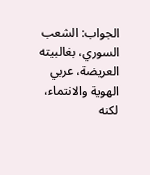الجواب: الشعب السوري، بغالبيته العريضة، عربي الهوية والانتماء، لكنه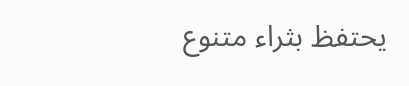يحتفظ بثراء متنوع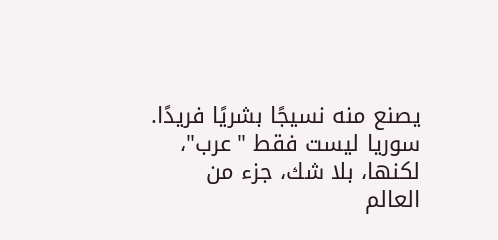يصنع منه نسيجًا بشريًا فريدًا. سوريا ليست فقط "عرب"، لكنها، بلا شك، جزء من العالم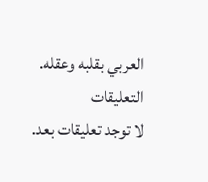العربي بقلبه وعقله.
التعليقات
لا توجد تعليقات بعد.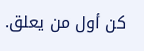كن أول من يعلق.